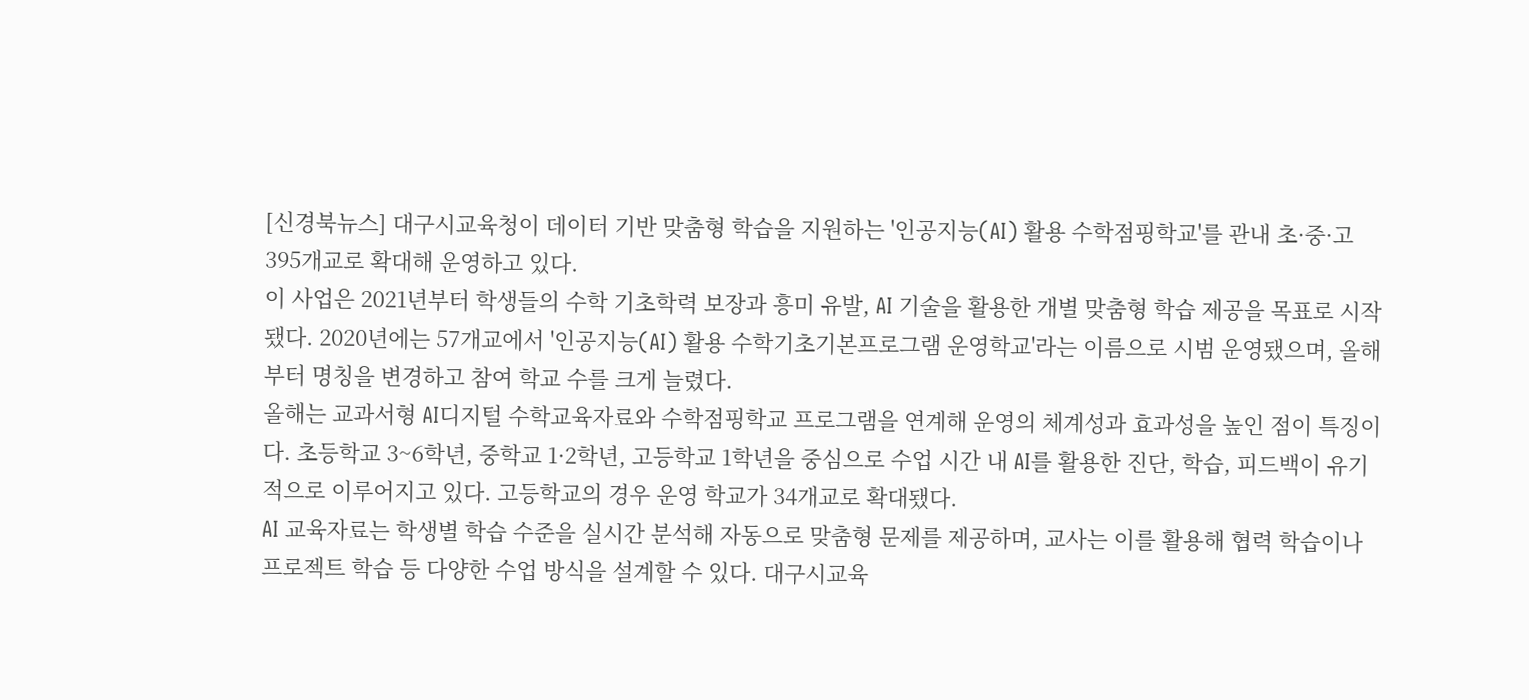[신경북뉴스] 대구시교육청이 데이터 기반 맞춤형 학습을 지원하는 '인공지능(AI) 활용 수학점핑학교'를 관내 초·중·고 395개교로 확대해 운영하고 있다.
이 사업은 2021년부터 학생들의 수학 기초학력 보장과 흥미 유발, AI 기술을 활용한 개별 맞춤형 학습 제공을 목표로 시작됐다. 2020년에는 57개교에서 '인공지능(AI) 활용 수학기초기본프로그램 운영학교'라는 이름으로 시범 운영됐으며, 올해부터 명칭을 변경하고 참여 학교 수를 크게 늘렸다.
올해는 교과서형 AI디지털 수학교육자료와 수학점핑학교 프로그램을 연계해 운영의 체계성과 효과성을 높인 점이 특징이다. 초등학교 3~6학년, 중학교 1·2학년, 고등학교 1학년을 중심으로 수업 시간 내 AI를 활용한 진단, 학습, 피드백이 유기적으로 이루어지고 있다. 고등학교의 경우 운영 학교가 34개교로 확대됐다.
AI 교육자료는 학생별 학습 수준을 실시간 분석해 자동으로 맞춤형 문제를 제공하며, 교사는 이를 활용해 협력 학습이나 프로젝트 학습 등 다양한 수업 방식을 설계할 수 있다. 대구시교육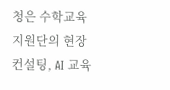청은 수학교육지원단의 현장 컨설팅, AI 교육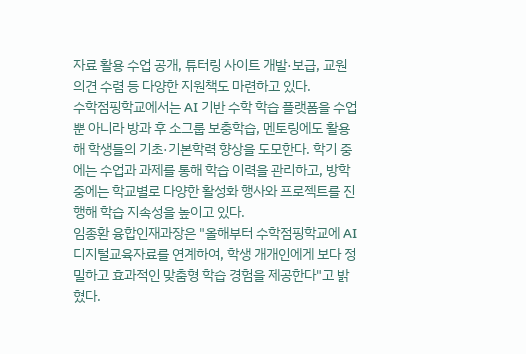자료 활용 수업 공개, 튜터링 사이트 개발·보급, 교원 의견 수렴 등 다양한 지원책도 마련하고 있다.
수학점핑학교에서는 AI 기반 수학 학습 플랫폼을 수업뿐 아니라 방과 후 소그룹 보충학습, 멘토링에도 활용해 학생들의 기초·기본학력 향상을 도모한다. 학기 중에는 수업과 과제를 통해 학습 이력을 관리하고, 방학 중에는 학교별로 다양한 활성화 행사와 프로젝트를 진행해 학습 지속성을 높이고 있다.
임종환 융합인재과장은 "올해부터 수학점핑학교에 AI디지털교육자료를 연계하여, 학생 개개인에게 보다 정밀하고 효과적인 맞춤형 학습 경험을 제공한다"고 밝혔다.